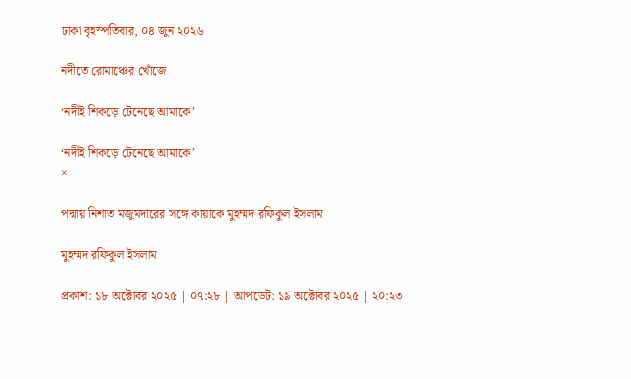ঢাকা বৃহস্পতিবার, ০৪ জুন ২০২৬

নদীতে রোমাঞ্চের খোঁজে

‘নদীই শিকড়ে টেনেছে আমাকে’

‘নদীই শিকড়ে টেনেছে আমাকে’
×

পদ্মায় নিশাত মজুমদারের সঙ্গে কায়াকে মুহম্মদ রফিকুল ইসলাম

মুহম্মদ রফিকুল ইসলাম

প্রকাশ: ১৮ অক্টোবর ২০২৫ | ০৭:২৮ | আপডেট: ১৯ অক্টোবর ২০২৫ | ২০:২৩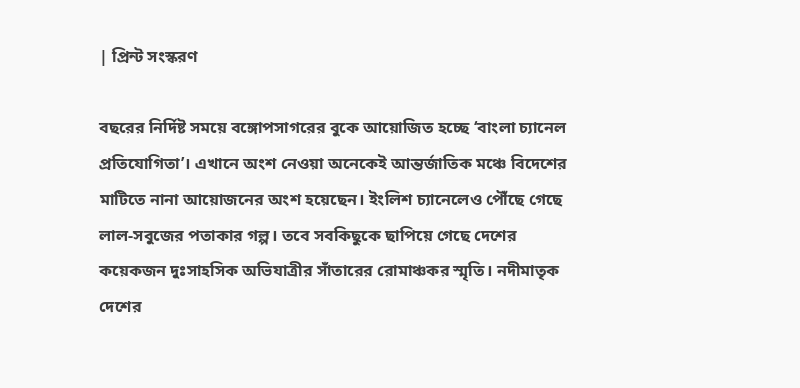| প্রিন্ট সংস্করণ

বছরের নির্দিষ্ট সময়ে বঙ্গোপসাগরের বুকে আয়োজিত হচ্ছে ‘বাংলা চ্যানেল প্রতিযোগিতা’। এখানে অংশ নেওয়া অনেকেই আন্তর্জাতিক মঞ্চে বিদেশের মাটিতে নানা আয়োজনের অংশ হয়েছেন। ইংলিশ চ্যানেলেও পৌঁছে গেছে লাল-সবুজের পতাকার গল্প। তবে সবকিছুকে ছাপিয়ে গেছে দেশের কয়েকজন দুঃসাহসিক অভিযাত্রীর সাঁতারের রোমাঞ্চকর স্মৃতি। নদীমাতৃক দেশের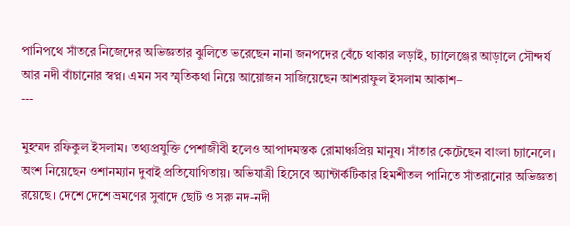পানিপথে সাঁতরে নিজেদের অভিজ্ঞতার ঝুলিতে ভরেছেন নানা জনপদের বেঁচে থাকার লড়াই, চ্যালেঞ্জের আড়ালে সৌন্দর্য আর নদী বাঁচানোর স্বপ্ন। এমন সব স্মৃতিকথা নিয়ে আয়োজন সাজিয়েছেন আশরাফুল ইসলাম আকাশ–
---

মুহম্মদ রফিকুল ইসলাম। তথ্যপ্রযুক্তি পেশাজীবী হলেও আপাদমস্তক রোমাঞ্চপ্রিয় মানুষ। সাঁতার কেটেছেন বাংলা চ্যানেলে। অংশ নিয়েছেন ওশানম্যান দুবাই প্রতিযোগিতায়। অভিযাত্রী হিসেবে অ্যান্টার্কটিকার হিমশীতল পানিতে সাঁতরানোর অভিজ্ঞতা রয়েছে। দেশে দেশে ভ্রমণের সুবাদে ছোট ও সরু নদ-নদী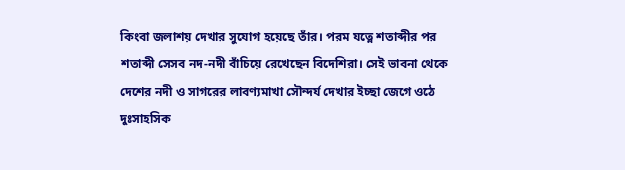কিংবা জলাশয় দেখার সুযোগ হয়েছে তাঁর। পরম যত্নে শতাব্দীর পর শতাব্দী সেসব নদ-নদী বাঁচিয়ে রেখেছেন বিদেশিরা। সেই ভাবনা থেকে দেশের নদী ও সাগরের লাবণ্যমাখা সৌন্দর্য দেখার ইচ্ছা জেগে ওঠে দুঃসাহসিক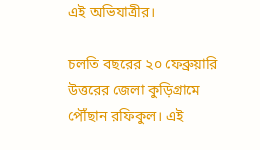এই অভিযাত্রীর।

চলতি বছরের ২০ ফেব্রুয়ারি উত্তরের জেলা কুড়িগ্রামে পৌঁছান রফিকুল। এই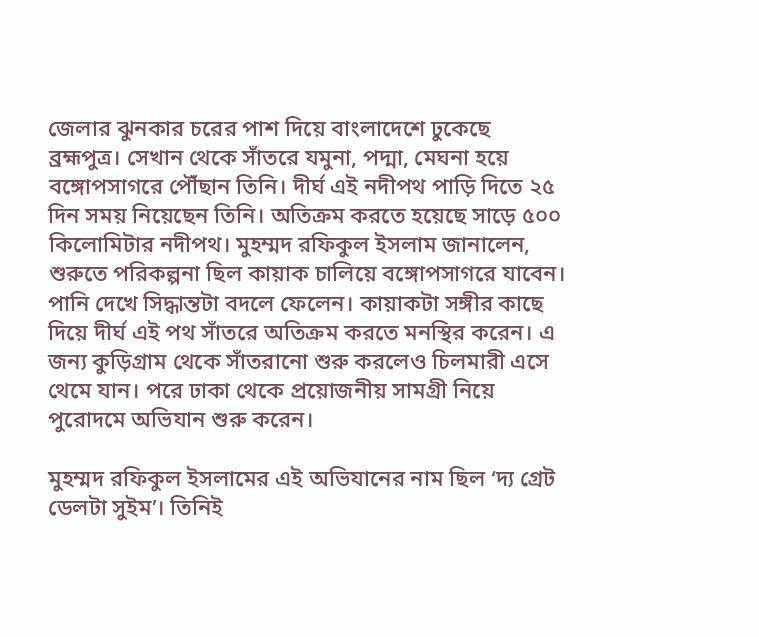জেলার ঝুনকার চরের পাশ দিয়ে বাংলাদেশে ঢুকেছে ব্রহ্মপুত্র। সেখান থেকে সাঁতরে যমুনা, পদ্মা, মেঘনা হয়ে বঙ্গোপসাগরে পৌঁছান তিনি। দীর্ঘ এই নদীপথ পাড়ি দিতে ২৫ দিন সময় নিয়েছেন তিনি। অতিক্রম করতে হয়েছে সাড়ে ৫০০ কিলোমিটার নদীপথ। মুহম্মদ রফিকুল ইসলাম জানালেন, শুরুতে পরিকল্পনা ছিল কায়াক চালিয়ে বঙ্গোপসাগরে যাবেন। পানি দেখে সিদ্ধান্তটা বদলে ফেলেন। কায়াকটা সঙ্গীর কাছে দিয়ে দীর্ঘ এই পথ সাঁতরে অতিক্রম করতে মনস্থির করেন। এ জন্য কুড়িগ্রাম থেকে সাঁতরানো শুরু করলেও চিলমারী এসে থেমে যান। পরে ঢাকা থেকে প্রয়োজনীয় সামগ্রী নিয়ে পুরোদমে অভিযান শুরু করেন।

মুহম্মদ রফিকুল ইসলামের এই অভিযানের নাম ছিল ‘দ্য গ্রেট ডেলটা সুইম’। তিনিই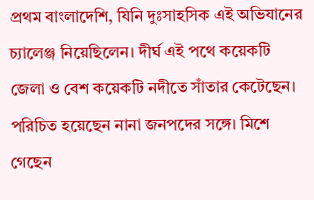প্রথম বাংলাদেশি, যিনি দুঃসাহসিক এই অভিযানের চ্যালেঞ্জ নিয়েছিলেন। দীর্ঘ এই পথে কয়েকটি জেলা ও বেশ কয়েকটি নদীতে সাঁতার কেটেছেন। পরিচিত হয়েছেন নানা জনপদের সঙ্গে। মিশে গেছেন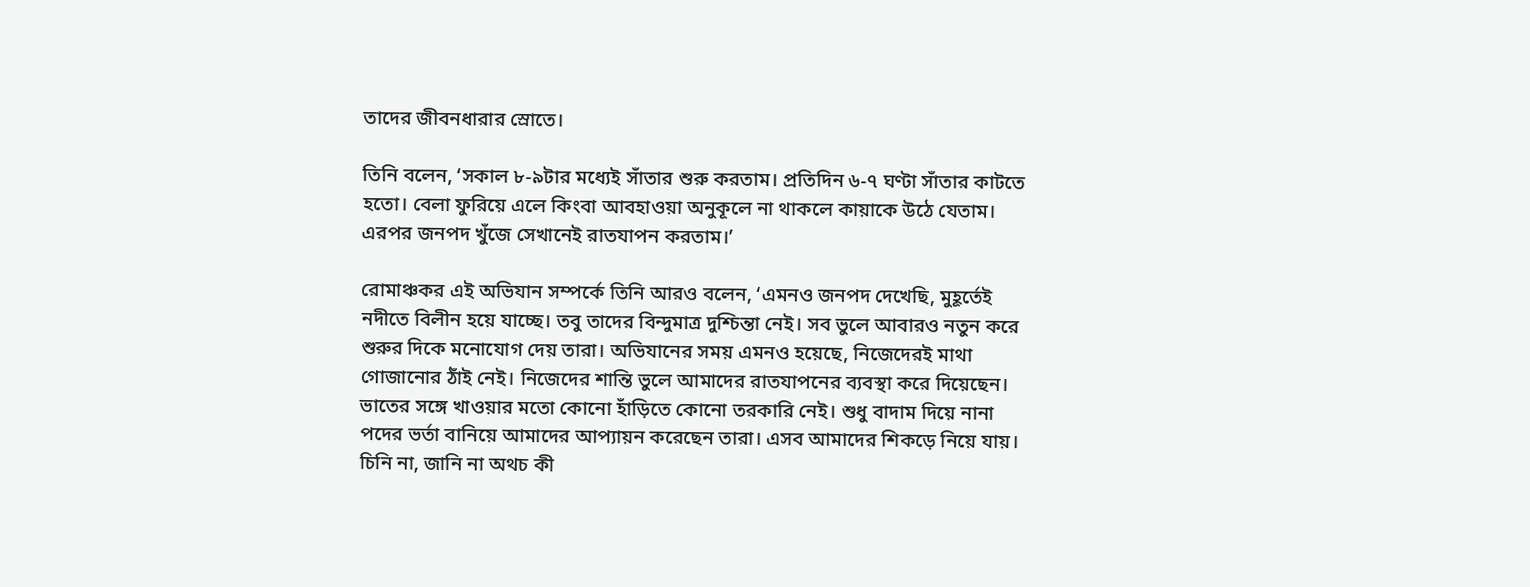তাদের জীবনধারার স্রোতে।

তিনি বলেন, ‘সকাল ৮-৯টার মধ্যেই সাঁতার শুরু করতাম। প্রতিদিন ৬-৭ ঘণ্টা সাঁতার কাটতে হতো। বেলা ফুরিয়ে এলে কিংবা আবহাওয়া অনুকূলে না থাকলে কায়াকে উঠে যেতাম। এরপর জনপদ খুঁজে সেখানেই রাতযাপন করতাম।’

রোমাঞ্চকর এই অভিযান সম্পর্কে তিনি আরও বলেন, ‘এমনও জনপদ দেখেছি, মুহূর্তেই নদীতে বিলীন হয়ে যাচ্ছে। তবু তাদের বিন্দুমাত্র দুশ্চিন্তা নেই। সব ভুলে আবারও নতুন করে শুরুর দিকে মনোযোগ দেয় তারা। অভিযানের সময় এমনও হয়েছে, নিজেদেরই মাথা গোজানোর ঠাঁই নেই। নিজেদের শান্তি ভুলে আমাদের রাতযাপনের ব্যবস্থা করে দিয়েছেন। ভাতের সঙ্গে খাওয়ার মতো কোনো হাঁড়িতে কোনো তরকারি নেই। শুধু বাদাম দিয়ে নানা পদের ভর্তা বানিয়ে আমাদের আপ্যায়ন করেছেন তারা। এসব আমাদের শিকড়ে নিয়ে যায়। চিনি না, জানি না অথচ কী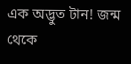এক অদ্ভুত টান! জন্ম থেকে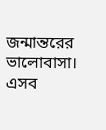জন্মান্তরের ভালোবাসা। এসব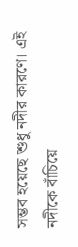সম্ভব হয়েছে শুধু নদীর কারণে। এই নদীকে বাঁচিয়ে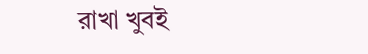রাখা খুবই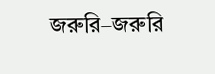জরুরি–জরুরি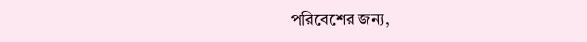পরিবেশের জন্য,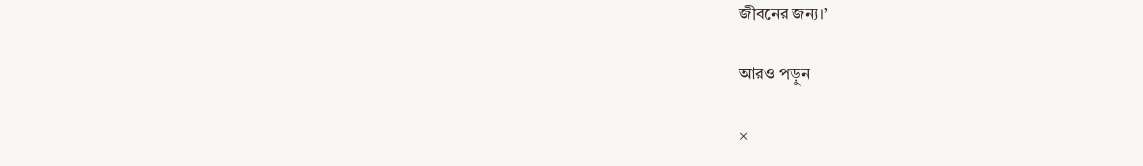জীবনের জন্য।’

আরও পড়ুন

×